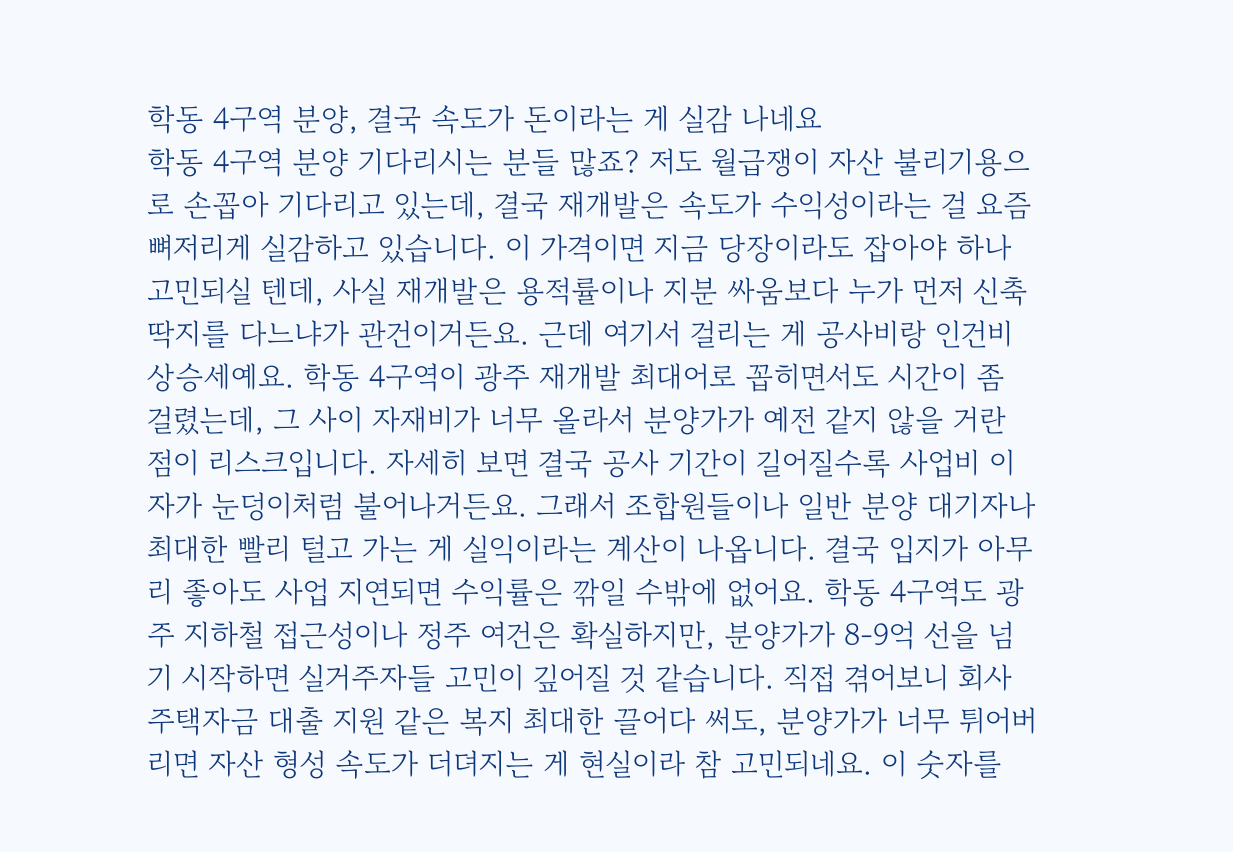학동 4구역 분양, 결국 속도가 돈이라는 게 실감 나네요
학동 4구역 분양 기다리시는 분들 많죠? 저도 월급쟁이 자산 불리기용으로 손꼽아 기다리고 있는데, 결국 재개발은 속도가 수익성이라는 걸 요즘 뼈저리게 실감하고 있습니다. 이 가격이면 지금 당장이라도 잡아야 하나 고민되실 텐데, 사실 재개발은 용적률이나 지분 싸움보다 누가 먼저 신축 딱지를 다느냐가 관건이거든요. 근데 여기서 걸리는 게 공사비랑 인건비 상승세예요. 학동 4구역이 광주 재개발 최대어로 꼽히면서도 시간이 좀 걸렸는데, 그 사이 자재비가 너무 올라서 분양가가 예전 같지 않을 거란 점이 리스크입니다. 자세히 보면 결국 공사 기간이 길어질수록 사업비 이자가 눈덩이처럼 불어나거든요. 그래서 조합원들이나 일반 분양 대기자나 최대한 빨리 털고 가는 게 실익이라는 계산이 나옵니다. 결국 입지가 아무리 좋아도 사업 지연되면 수익률은 깎일 수밖에 없어요. 학동 4구역도 광주 지하철 접근성이나 정주 여건은 확실하지만, 분양가가 8-9억 선을 넘기 시작하면 실거주자들 고민이 깊어질 것 같습니다. 직접 겪어보니 회사 주택자금 대출 지원 같은 복지 최대한 끌어다 써도, 분양가가 너무 튀어버리면 자산 형성 속도가 더뎌지는 게 현실이라 참 고민되네요. 이 숫자를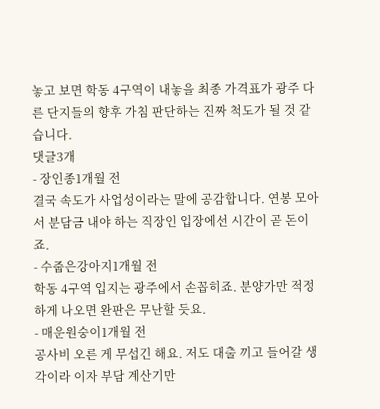놓고 보면 학동 4구역이 내놓을 최종 가격표가 광주 다른 단지들의 향후 가침 판단하는 진짜 척도가 될 것 같습니다.
댓글3개
- 장인종1개월 전
결국 속도가 사업성이라는 말에 공감합니다. 연봉 모아서 분담금 내야 하는 직장인 입장에선 시간이 곧 돈이죠.
- 수줍은강아지1개월 전
학동 4구역 입지는 광주에서 손꼽히죠. 분양가만 적정하게 나오면 완판은 무난할 듯요.
- 매운원숭이1개월 전
공사비 오른 게 무섭긴 해요. 저도 대출 끼고 들어갈 생각이라 이자 부담 계산기만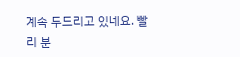계속 두드리고 있네요. 빨리 분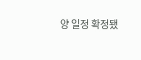양 일정 확정됐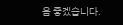음 좋겠습니다.